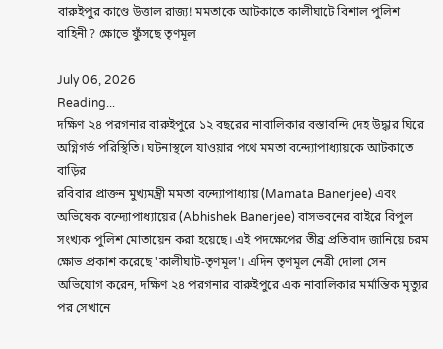বারুইপুর কাণ্ডে উত্তাল রাজ্য! মমতাকে আটকাতে কালীঘাটে বিশাল পুলিশ বাহিনী? ক্ষোভে ফুঁসছে তৃণমূল

July 06, 2026
Reading...
দক্ষিণ ২৪ পরগনার বারুইপুরে ১২ বছরের নাবালিকার বস্তাবন্দি দেহ উদ্ধার ঘিরে অগ্নিগর্ভ পরিস্থিতি। ঘটনাস্থলে যাওয়ার পথে মমতা বন্দ্যোপাধ্যায়কে আটকাতে বাড়ির
রবিবার প্রাক্তন মুখ্যমন্ত্রী মমতা বন্দ্যোপাধ্যায় (Mamata Banerjee) এবং অভিষেক বন্দ্যোপাধ্যায়ের (Abhishek Banerjee) বাসভবনের বাইরে বিপুল সংখ্যক পুলিশ মোতায়েন করা হয়েছে। এই পদক্ষেপের তীব্র প্রতিবাদ জানিয়ে চরম ক্ষোভ প্রকাশ করেছে 'কালীঘাট-তৃণমূল'। এদিন তৃণমূল নেত্রী দোলা সেন অভিযোগ করেন, দক্ষিণ ২৪ পরগনার বারুইপুরে এক নাবালিকার মর্মান্তিক মৃত্যুর পর সেখানে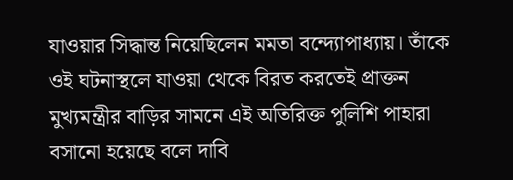যাওয়ার সিদ্ধান্ত নিয়েছিলেন মমতা বন্দ্যোপাধ্যায়। তাঁকে ওই ঘটনাস্থলে যাওয়া থেকে বিরত করতেই প্রাক্তন মুখ্যমন্ত্রীর বাড়ির সামনে এই অতিরিক্ত পুলিশি পাহারা বসানো হয়েছে বলে দাবি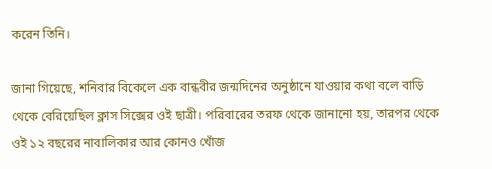করেন তিনি।

জানা গিয়েছে, শনিবার বিকেলে এক বান্ধবীর জন্মদিনের অনুষ্ঠানে যাওয়ার কথা বলে বাড়ি থেকে বেরিয়েছিল ক্লাস সিক্সের ওই ছাত্রী। পরিবারের তরফ থেকে জানানো হয়, তারপর থেকে ওই ১২ বছরের নাবালিকার আর কোনও খোঁজ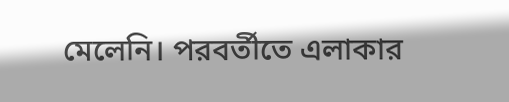মেলেনি। পরবর্তীতে এলাকার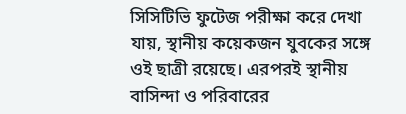সিসিটিভি ফুটেজ পরীক্ষা করে দেখা যায়, স্থানীয় কয়েকজন যুবকের সঙ্গে ওই ছাত্রী রয়েছে। এরপরই স্থানীয় বাসিন্দা ও পরিবারের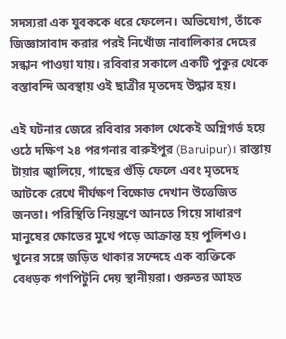সদস্যরা এক যুবককে ধরে ফেলেন। অভিযোগ, তাঁকে জিজ্ঞাসাবাদ করার পরই নিখোঁজ নাবালিকার দেহের সন্ধান পাওয়া যায়। রবিবার সকালে একটি পুকুর থেকে বস্তাবন্দি অবস্থায় ওই ছাত্রীর মৃতদেহ উদ্ধার হয়।

এই ঘটনার জেরে রবিবার সকাল থেকেই অগ্নিগর্ভ হয়ে ওঠে দক্ষিণ ২৪ পরগনার বারুইপুর (Baruipur)। রাস্তায় টায়ার জ্বালিয়ে, গাছের গুঁড়ি ফেলে এবং মৃতদেহ আটকে রেখে দীর্ঘক্ষণ বিক্ষোভ দেখান উত্তেজিত জনতা। পরিস্থিতি নিয়ন্ত্রণে আনতে গিয়ে সাধারণ মানুষের ক্ষোভের মুখে পড়ে আক্রান্ত হয় পুলিশও। খুনের সঙ্গে জড়িত থাকার সন্দেহে এক ব্যক্তিকে বেধড়ক গণপিটুনি দেয় স্থানীয়রা। গুরুতর আহত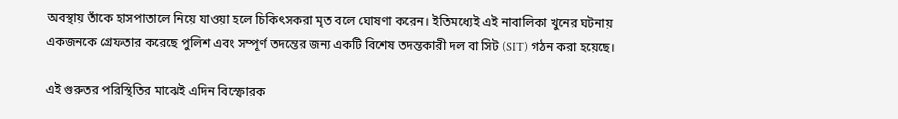অবস্থায় তাঁকে হাসপাতালে নিয়ে যাওয়া হলে চিকিৎসকরা মৃত বলে ঘোষণা করেন। ইতিমধ্যেই এই নাবালিকা খুনের ঘটনায় একজনকে গ্রেফতার করেছে পুলিশ এবং সম্পূর্ণ তদন্তের জন্য একটি বিশেষ তদন্তকারী দল বা সিট (SIT) গঠন করা হয়েছে।

এই গুরুতর পরিস্থিতির মাঝেই এদিন বিস্ফোরক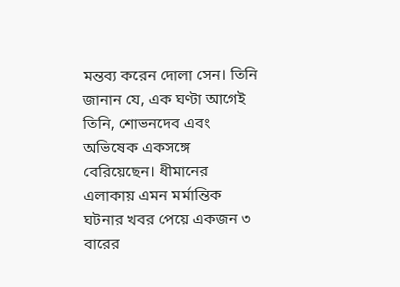মন্তব্য করেন দোলা সেন। তিনি জানান যে, এক ঘণ্টা আগেই তিনি, শোভনদেব এবং অভিষেক একসঙ্গে বেরিয়েছেন। ধীমানের এলাকায় এমন মর্মান্তিক ঘটনার খবর পেয়ে একজন ৩ বারের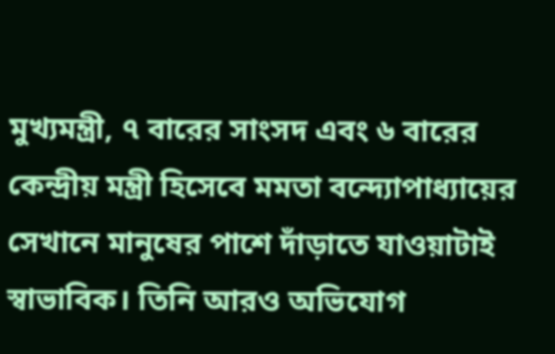মুখ্যমন্ত্রী, ৭ বারের সাংসদ এবং ৬ বারের কেন্দ্রীয় মন্ত্রী হিসেবে মমতা বন্দ্যোপাধ্যায়ের সেখানে মানুষের পাশে দাঁড়াতে যাওয়াটাই স্বাভাবিক। তিনি আরও অভিযোগ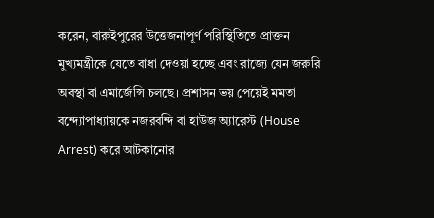করেন, বারুইপুরের উত্তেজনাপূর্ণ পরিস্থিতিতে প্রাক্তন মুখ্যমন্ত্রীকে যেতে বাধা দেওয়া হচ্ছে এবং রাজ্যে যেন জরুরি অবস্থা বা এমার্জেন্সি চলছে। প্রশাসন ভয় পেয়েই মমতা বন্দ্যোপাধ্যায়কে নজরবন্দি বা হাউজ অ্যারেস্ট (House Arrest) করে আটকানোর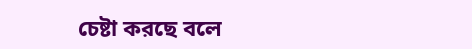চেষ্টা করছে বলে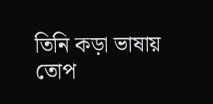তিনি কড়া ভাষায় তোপ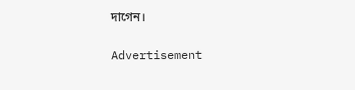দাগেন।

Advertisement